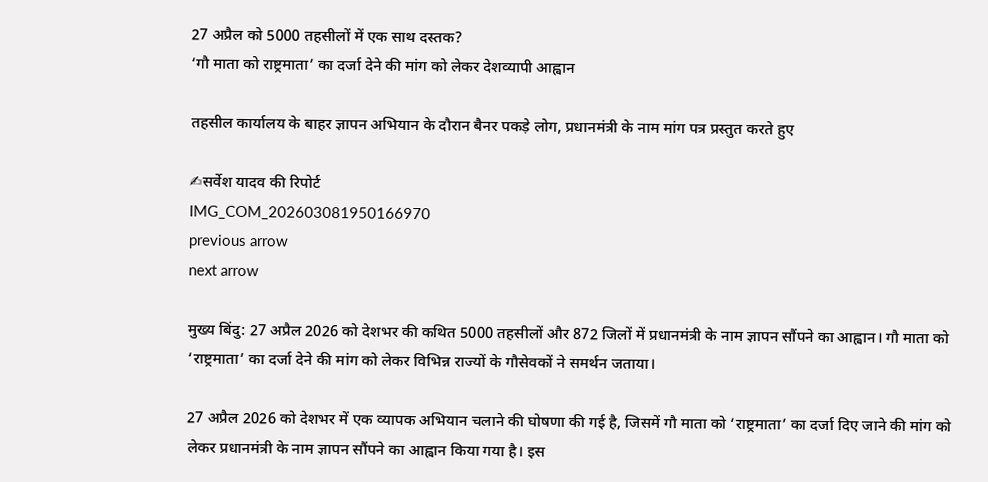27 अप्रैल को 5000 तहसीलों में एक साथ दस्तक?
‘गौ माता को राष्ट्रमाता’ का दर्जा देने की मांग को लेकर देशव्यापी आह्वान

तहसील कार्यालय के बाहर ज्ञापन अभियान के दौरान बैनर पकड़े लोग, प्रधानमंत्री के नाम मांग पत्र प्रस्तुत करते हुए

✍सर्वेश यादव की रिपोर्ट
IMG_COM_202603081950166970
previous arrow
next arrow

मुख्य बिंदु: 27 अप्रैल 2026 को देशभर की कथित 5000 तहसीलों और 872 जिलों में प्रधानमंत्री के नाम ज्ञापन सौंपने का आह्वान। गौ माता को ‘राष्ट्रमाता’ का दर्जा देने की मांग को लेकर विभिन्न राज्यों के गौसेवकों ने समर्थन जताया।

27 अप्रैल 2026 को देशभर में एक व्यापक अभियान चलाने की घोषणा की गई है, जिसमें गौ माता को ‘राष्ट्रमाता’ का दर्जा दिए जाने की मांग को लेकर प्रधानमंत्री के नाम ज्ञापन सौंपने का आह्वान किया गया है। इस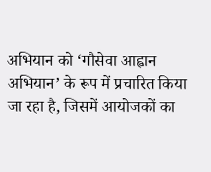अभियान को ‘गौसेवा आह्वान अभियान’ के रूप में प्रचारित किया जा रहा है, जिसमें आयोजकों का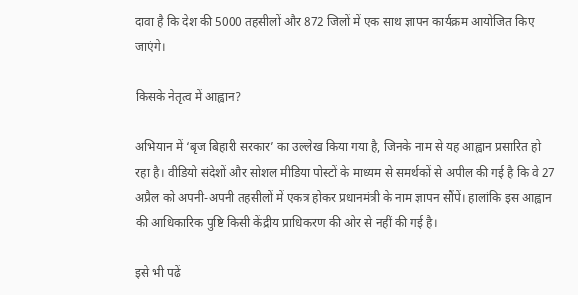दावा है कि देश की 5000 तहसीलों और 872 जिलों में एक साथ ज्ञापन कार्यक्रम आयोजित किए जाएंगे।

किसके नेतृत्व में आह्वान?

अभियान में ‘बृज बिहारी सरकार’ का उल्लेख किया गया है, जिनके नाम से यह आह्वान प्रसारित हो रहा है। वीडियो संदेशों और सोशल मीडिया पोस्टों के माध्यम से समर्थकों से अपील की गई है कि वे 27 अप्रैल को अपनी-अपनी तहसीलों में एकत्र होकर प्रधानमंत्री के नाम ज्ञापन सौंपें। हालांकि इस आह्वान की आधिकारिक पुष्टि किसी केंद्रीय प्राधिकरण की ओर से नहीं की गई है।

इसे भी पढें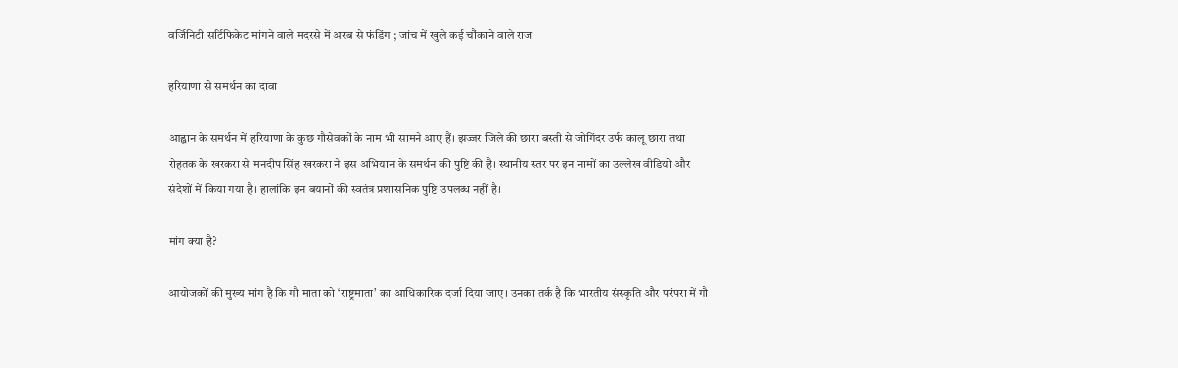वर्जिनिटी सर्टिफिकेट मांगने वाले मदरसे में अरब से फंडिंग ; जांच में खुले कई चौंकाने वाले राज

हरियाणा से समर्थन का दावा

आह्वान के समर्थन में हरियाणा के कुछ गौसेवकों के नाम भी सामने आए हैं। झज्जर जिले की छारा बस्ती से जोगिंदर उर्फ कालू छारा तथा रोहतक के खरकरा से मनदीप सिंह खरकरा ने इस अभियान के समर्थन की पुष्टि की है। स्थानीय स्तर पर इन नामों का उल्लेख वीडियो और संदेशों में किया गया है। हालांकि इन बयानों की स्वतंत्र प्रशासनिक पुष्टि उपलब्ध नहीं है।

मांग क्या है?

आयोजकों की मुख्य मांग है कि गौ माता को ‘राष्ट्रमाता’ का आधिकारिक दर्जा दिया जाए। उनका तर्क है कि भारतीय संस्कृति और परंपरा में गौ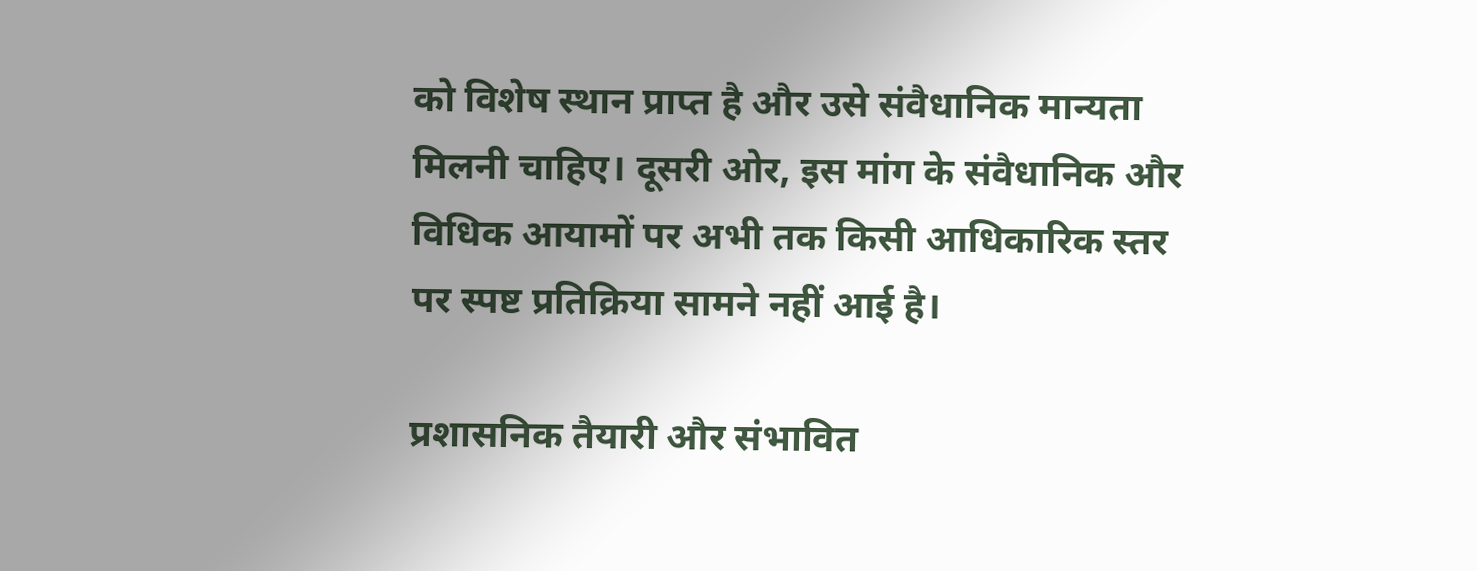को विशेष स्थान प्राप्त है और उसे संवैधानिक मान्यता मिलनी चाहिए। दूसरी ओर, इस मांग के संवैधानिक और विधिक आयामों पर अभी तक किसी आधिकारिक स्तर पर स्पष्ट प्रतिक्रिया सामने नहीं आई है।

प्रशासनिक तैयारी और संभावित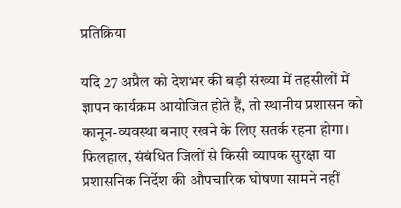प्रतिक्रिया

यदि 27 अप्रैल को देशभर की बड़ी संख्या में तहसीलों में ज्ञापन कार्यक्रम आयोजित होते हैं, तो स्थानीय प्रशासन को कानून-व्यवस्था बनाए रखने के लिए सतर्क रहना होगा। फिलहाल, संबंधित जिलों से किसी व्यापक सुरक्षा या प्रशासनिक निर्देश की औपचारिक घोषणा सामने नहीं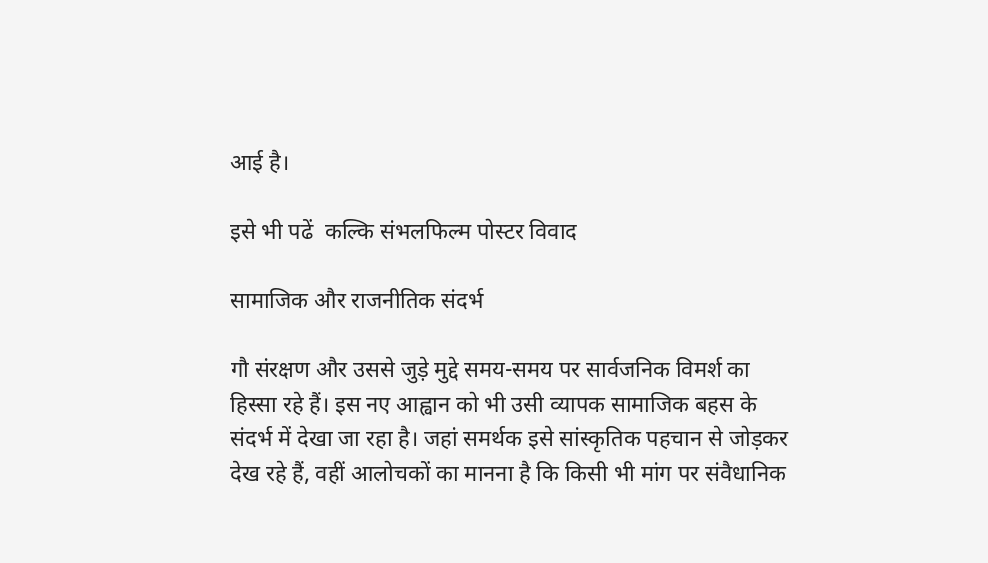आई है।

इसे भी पढें  कल्कि संभलफिल्म पोस्टर विवाद

सामाजिक और राजनीतिक संदर्भ

गौ संरक्षण और उससे जुड़े मुद्दे समय-समय पर सार्वजनिक विमर्श का हिस्सा रहे हैं। इस नए आह्वान को भी उसी व्यापक सामाजिक बहस के संदर्भ में देखा जा रहा है। जहां समर्थक इसे सांस्कृतिक पहचान से जोड़कर देख रहे हैं, वहीं आलोचकों का मानना है कि किसी भी मांग पर संवैधानिक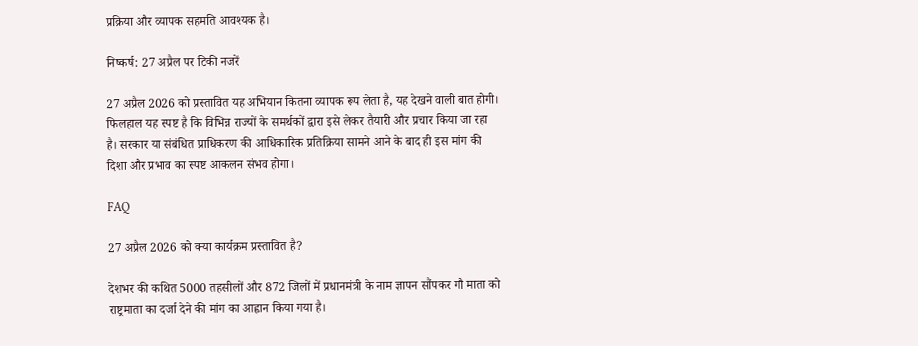प्रक्रिया और व्यापक सहमति आवश्यक है।

निष्कर्ष: 27 अप्रैल पर टिकी नजरें

27 अप्रैल 2026 को प्रस्तावित यह अभियान कितना व्यापक रूप लेता है, यह देखने वाली बात होगी। फिलहाल यह स्पष्ट है कि विभिन्न राज्यों के समर्थकों द्वारा इसे लेकर तैयारी और प्रचार किया जा रहा है। सरकार या संबंधित प्राधिकरण की आधिकारिक प्रतिक्रिया सामने आने के बाद ही इस मांग की दिशा और प्रभाव का स्पष्ट आकलन संभव होगा।

FAQ

27 अप्रैल 2026 को क्या कार्यक्रम प्रस्तावित है?

देशभर की कथित 5000 तहसीलों और 872 जिलों में प्रधानमंत्री के नाम ज्ञापन सौंपकर गौ माता को राष्ट्रमाता का दर्जा देने की मांग का आह्वान किया गया है।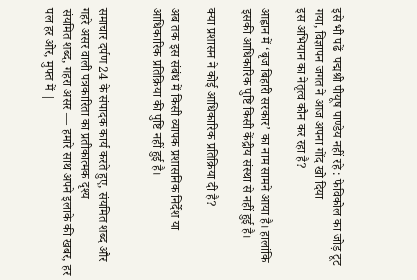इसे भी पढें  पद्मश्री पीयूष पाण्डेय नहीं रहे : फेविकोल का जोड़ टूट गया, विज्ञापन जगत ने आज अपना गोंद खो दिया
इस अभियान का नेतृत्व कौन कर रहा है?

आह्वान में ‘बृज बिहारी सरकार’ का नाम सामने आया है। हालांकि इसकी आधिकारिक पुष्टि किसी केंद्रीय संस्था से नहीं हुई है।

क्या प्रशासन ने कोई आधिकारिक प्रतिक्रिया दी है?

अब तक इस संबंध में किसी व्यापक प्रशासनिक निर्देश या आधिकारिक प्रतिक्रिया की पुष्टि नहीं हुई है।


समाचार दर्पण 24 के संपादक कार्य करते हुए, संयमित शब्द और गहरे असर वाली पत्रकारिता का प्रतीकात्मक दृश्य
संयमित शब्द, गहरा असर — हमारे साथ अपने इलाके की खबर, हर पल हर ओर, मुफ्त में |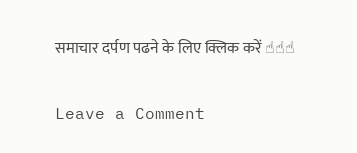समाचार दर्पण पढने के लिए क्लिक करें ☝☝☝

Leave a Comment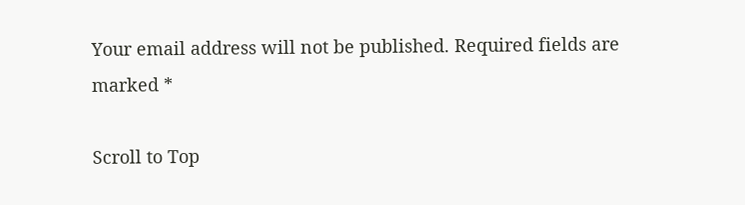Your email address will not be published. Required fields are marked *

Scroll to Top